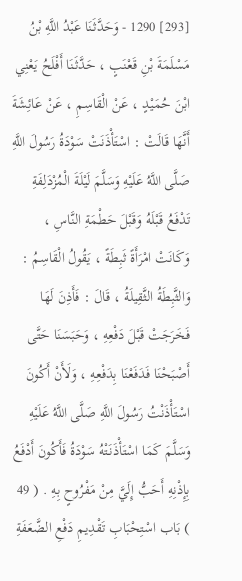[293] 1290 - وَحَدَّثَنَا عَبْدُ اللَّهِ بْنُ مَسْلَمَةَ بْنِ قَعْنَبٍ ، حَدَّثَنَا أَفْلَحُ يَعْنِي ابْنَ حُمَيْدٍ ، عَنْ الْقَاسِمِ ، عَنْ عَائِشَةَ أَنَّهَا قَالَتْ : اسْتَأْذَنَتْ سَوْدَةُ رَسُولَ اللَّهِ صَلَّى اللَّهُ عَلَيْهِ وَسَلَّمَ لَيْلَةَ الْمُزْدَلِفَةِ تَدْفَعُ قَبْلَهُ وَقَبْلَ حَطْمَةِ النَّاسِ ، وَكَانَتْ امْرَأَةً ثَبِطَةً ، يَقُولُ الْقَاسِمُ : وَالثَّبِطَةُ الثَّقِيلَةُ ، قَالَ : فَأَذِنَ لَهَا فَخَرَجَتْ قَبْلَ دَفْعِهِ ، وَحَبَسَنَا حَتَّى أَصْبَحْنَا فَدَفَعْنَا بِدَفْعِهِ ، وَلَأَنْ أَكُونَ اسْتَأْذَنْتُ رَسُولَ اللَّهِ صَلَّى اللَّهُ عَلَيْهِ وَسَلَّمَ كَمَا اسْتَأْذَنَتْهُ سَوْدَةُ فَأَكُونَ أَدْفَعُ بِإِذْنِهِ أَحَبُّ إِلَيَّ مِنْ مَفْرُوحٍ بِهِ . ( 49 ) بَاب اسْتِحْبَابِ تَقْدِيمِ دَفْعِ الضَّعَفَةِ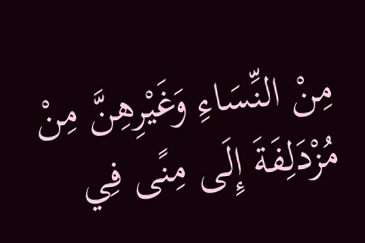مِنْ النِّسَاءِ وَغَيْرِهِنَّ مِنْ مُزْدَلِفَةَ إِلَى مِنًى فِي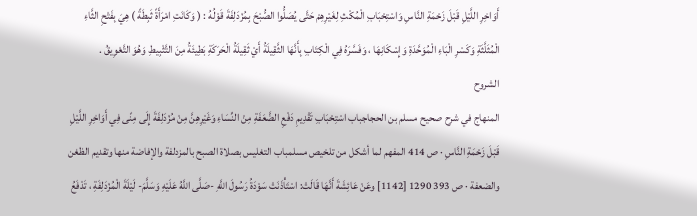أَوَاخِرِ اللَّيْلِ قَبْلَ زَحْمَةِ النَّاسِ وَاسْتِحْبَابِ الْمُكْثِ لِغَيْرِهِمْ حَتَّى يُصَلُّوا الصُّبْحَ بِمُزْدَلِفَةَ قَوْلُهُ : ( وَكَانَتِ امْرَأَةً ثَبِطَةً ) هِيَ بِفَتْحِ الثَّاءِ الْمُثَلَّثَةِ وَكَسْرِ الْبَاءِ الْمُوَحَّدَةِ وَإِسْكَانِهَا ، وَفَسَّرَهُ فِي الْكِتَابِ بِأَنَّهَا الثَّقِيلَةُ أَيْ ثَقِيلَةُ الْحَرَكَةِ بَطِيئَةُ مِنَ التَّثْبِيطِ وَهُوَ التَّعْوِيقُ .
الشروح
المنهاج في شرح صحيح مسلم بن الحجاجباب اسْتِحْبَابِ تَقْدِيمِ دَفْعِ الضَّعَفَةِ مِنْ النِّسَاءِ وَغَيْرِهِنَّ مِنْ مُزْدَلِفَةَ إِلَى مِنًى فِي أَوَاخِرِ اللَّيْلِ قَبْلَ زَحْمَةِ النَّاسِ · ص 414 المفهم لما أشكل من تلخيص مسلمباب التغليس بصلاة الصبح بالمزدلفة والإفاضة منها وتقديم الظغن والضعفة · ص 393 1290 [1142] وعَنْ عَائِشَةَ أَنَّهَا قَالَتْ: اسْتَأْذَنَتْ سَوْدَةُ رَسُولَ اللَّهِ -صَلَّى اللَّهُ عَلَيْهِ وَسَلَّمَ- لَيْلَةَ الْمُزْدَلِفَةِ ، تَدْفَعُ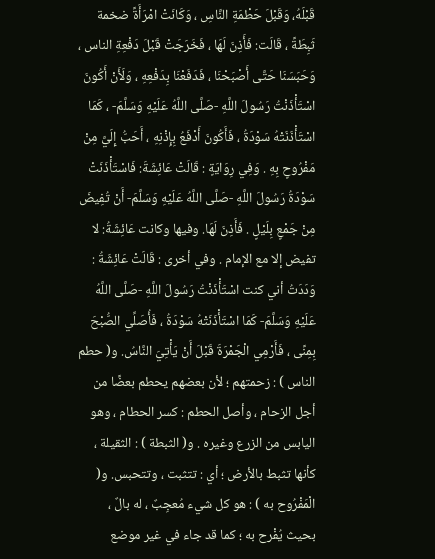قَبْلَهُ، وَقَبْلَ حَطْمَةِ النَّاسِ ، وَكَانَتْ امْرَأَةً ضخمة ثَبِطَةً ، قَالَت: فَأَذِنَ لَهَا ، فَخَرَجَتْ قَبْلَ دَفْعِةِ الناس ، وَحَبَسَنَا حَتَّى أَصْبَحْنَا ، فَدَفَعْنَا بِدَفْعِهِ ، وَلَأَنْ أَكُونَ اسْتَأْذَنْتُ رَسُولَ اللَّهِ -صَلَّى اللَّهُ عَلَيْهِ وَسَلَّمَ- ، كَمَا اسْتَأْذَنَتْهُ سَوْدَةُ ، فَأَكُونَ أَدْفَعُ بِإِذْنِهِ ، أَحَبُّ إِلَيَّ مِنْ مَفْرُوحٍ بِهِ . وَفِي رِوَايَةٍ : قَالَتْ عَائِشَةَ: فَاسْتَأْذَنَتْ سَوْدَةُ رَسُولَ اللَّهِ -صَلَّى اللَّهُ عَلَيْهِ وَسَلَّمَ- أَنْ تُفِيضَ مِنْ جَمْعٍ بِلَيْلٍ . فَأَذِنَ لَهَا. وفيها وكانت عَائِشَةُ: لا تفيض إلا مع الإمام . وفي أخرى : قَالَتْ عَائِشَةُ : وَدَدَتُ أني كنت اسْتَأْذَنْتُ رَسُولَ اللَّهِ -صَلَّى اللَّهُ عَلَيْهِ وَسَلَّمَ- كَمَا اسْتَأْذَنَتْهُ سَوْدَةُ ، فَأُصَلِّي الصُّبْحَ بِمِنًى ، فَأَرْمِي الْجَمْرَةَ قَبْلَ أَنْ يَأْتِيَ النَّاسُ. و( حطم الناس ) : زحمتهم ؛ لأن بعضهم يحطم بعضًا من أجل الزحام ، وأصل الحطم : كسر الحطام ، وهو اليابس من الزرع وغيره . و( الثبطة ) : الثقيلة ، كأنها تثبط بالأرض ؛ أي : تتثبت ، وتتحبس. و( الْمَفْرُوح به ) : هو كل شيء مُعجِبٌ ، له بالٌ ، بحيث يُفْرح به ؛ كما قد جاء في غير موضع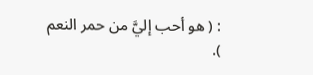: ( هو أحب إليَّ من حمر النعم ).